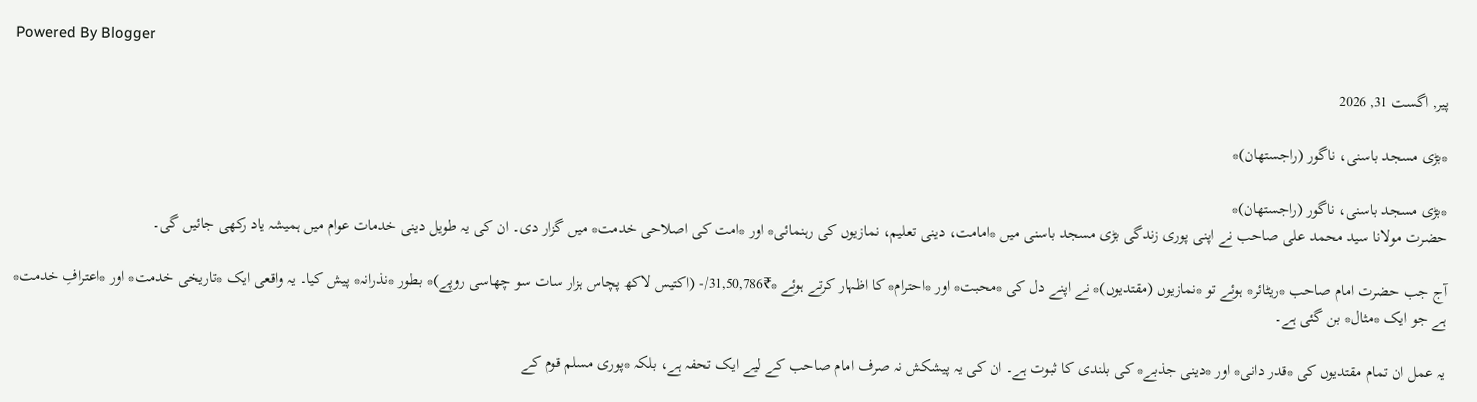Powered By Blogger

پیر, اگست 31, 2026

*بڑی مسجد باسنی، ناگور (راجستھان)*

*بڑی مسجد باسنی، ناگور (راجستھان)*
حضرت مولانا سید محمد علی صاحب نے اپنی پوری زندگی بڑی مسجد باسنی میں *امامت، دینی تعلیم، نمازیوں کی رہنمائی* اور *امت کی اصلاحی خدمت* میں گزار دی۔ ان کی یہ طویل دینی خدمات عوام میں ہمیشہ یاد رکھی جائیں گی۔

آج جب حضرت امام صاحب *ریٹائر* ہوئے تو *نمازیوں (مقتدیوں)* نے اپنے دل کی *محبت* اور *احترام* کا اظہار کرتے ہوئے *₹31,50,786/- (اکتیس لاکھ پچاس ہزار سات سو چھاسی روپے)* بطور *نذرانہ* پیش کیا۔ یہ واقعی ایک *تاریخی خدمت* اور *اعترافِ خدمت* ہے جو ایک *مثال* بن گئی ہے۔

یہ عمل ان تمام مقتدیوں کی *قدر دانی* اور *دینی جذبے* کی بلندی کا ثبوت ہے۔ ان کی یہ پیشکش نہ صرف امام صاحب کے لیے ایک تحفہ ہے، بلکہ *پوری مسلم قوم کے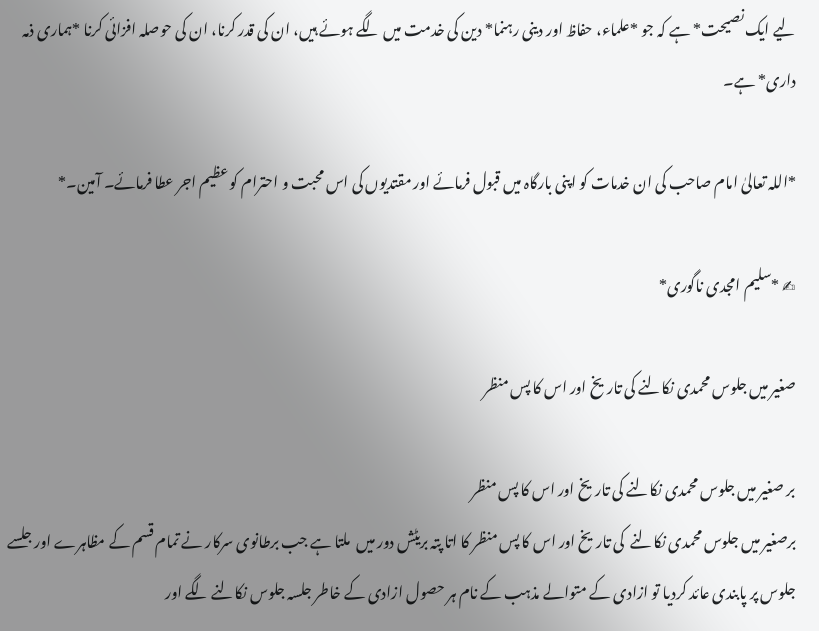لیے ایک نصیحت* ہے کہ جو *علماء، حفاظ اور دینی رہنما* دین کی خدمت میں لگے ہوئے ہیں، ان کی قدر کرنا، ان کی حوصلہ افزائی کرنا *ہماری ذمہ داری* ہے۔

*اللہ تعالیٰ امام صاحب کی ان خدمات کو اپنی بارگاہ میں قبول فرمائے اور مقتدیوں کی اس محبت و احترام کو عظیم اجر عطا فرمائے۔ آمین۔*

✍ *سلیم امجدی ناگوری*

صغیر میں جلوس محمدی نکالنے کی تاریخ اور اس کا پس منظر

بر صغیر میں جلوس محمدی نکالنے کی تاریخ اور اس کا پس منظر
برصغیر میں جلوس محمدی نکالنے  کی تاریخ اور اس کا پس منظر کا اتا پتہ بریٹش دور میں  ملتا ہے جب برطانوی سرکار نے تمام قسم کے مظاہرے اور جلسے جلوس پر پابندی عائد کردیا تو ازادی کے متوالے مذہب کے نام ہر حصول ازادی کے خاطر جلسہ جلوس نکالنے لگے اور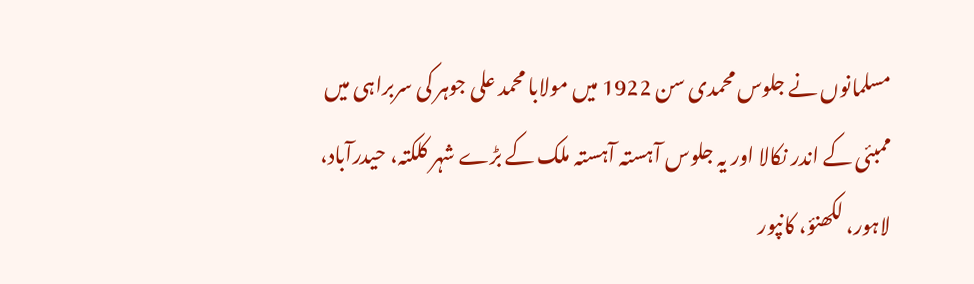مسلمانوں نے جلوس محمدی سن 1922 میں مولابا محمد علی جوہر کی سربراہی میں ممبئی کے اندر نکالا اور یہ جلوس آہستہ آہستہ ملک کے بڑے شہر کلکتہ، حیدرآباد، لاہور، لکھنؤ، کانپور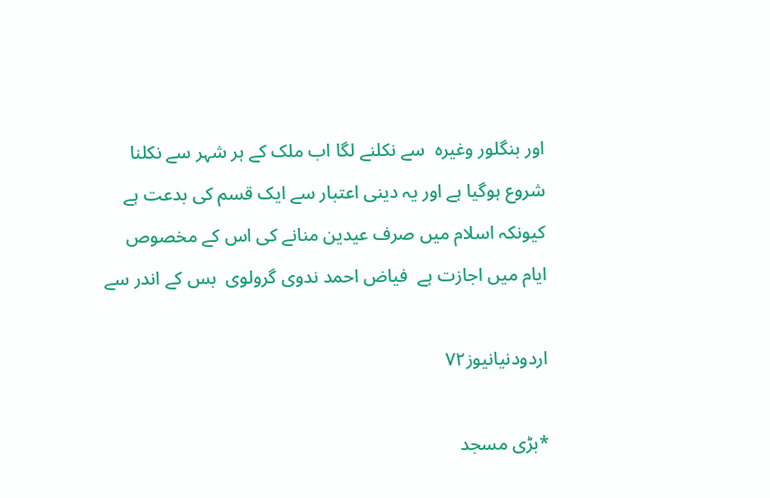اور بنگلور وغیرہ  سے نکلنے لگا اب ملک کے ہر شہر سے نکلنا شروع ہوگیا ہے اور یہ دینی اعتبار سے ایک قسم کی بدعت ہے کیونکہ اسلام میں صرف عیدین منانے کی اس کے مخصوص ایام میں اجازت ہے  فیاض احمد ندوی گرولوی  بس کے اندر سے

اردودنیانیوز۷۲

*بڑی مسجد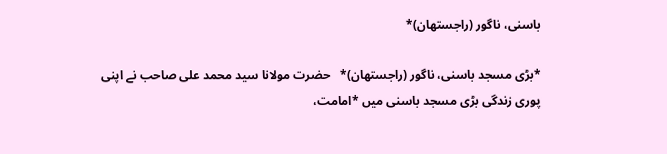باسنی، ناگور (راجستھان)*

*بڑی مسجد باسنی، ناگور (راجستھان)*   حضرت مولانا سید محمد علی صاحب نے اپنی پوری زندگی بڑی مسجد باسنی میں *امامت،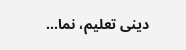دینی تعلیم، نما...